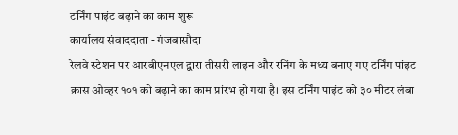टर्निंग पाइंट बढ़ाने का काम शुरू
कार्यालय संवाददाता - गंजबासौदा
रेलवे स्टेशन पर आरबीएनएल द्वारा तीसरी लाइन और रनिंग के मध्य बनाए गए टर्निंग पांइट क्रास ओव्हर १०१ को बढ़ाने का काम प्रांरभ हो गया है। इस टर्निंग पाइंट को ३० मीटर लंबा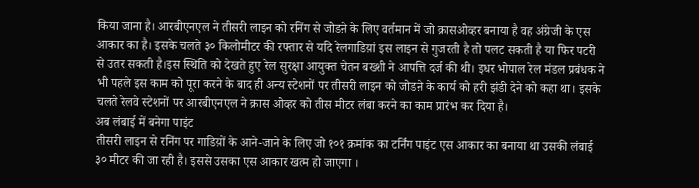किया जाना है। आरबीएनएल ने तीसरी लाइन को रनिंग से जोडऩे के लिए वर्तमान में जो क्रासओव्हर बनाया है वह अंग्रेजी के एस आकार का है। इसके चलते ३० किलोमीटर की रफ्तार से यदि रेलगाडिय़ां इस लाइन से गुजरती है तो पलट सकती है या फिर पटरी से उतर सकती है।इस स्थिति को देखते हुए रेल सुरक्षा आयुक्त चेतन बख्शी ने आपत्ति दर्ज की थी। इधर भोपाल रेल मंडल प्रबंधक ने भी पहले इस काम को पूरा करने के बाद ही अन्य स्टेशनों पर तीसरी लाइन को जोडऩे के कार्य को हरी झंडी देने को कहा था। इसके चलते रेलवे स्टेशनों पर आरबीएनएल ने क्रास ओव्हर को तीस मीटर लंबा करने का काम प्रारंभ कर दिया है।
अब लंबाई में बनेगा पाइंट
तीसरी लाइन से रनिंग पर गाडिय़ों के आने-जाने के लिए जो १०१ क्रमांक का टर्निंग पाइंट एस आकार का बनाया था उसकी लंबाई ३० मीटर की जा रही है। इससे उसका एस आकार खत्म हो जाएगा ।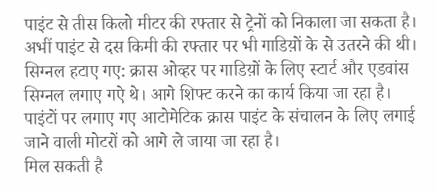पाइंट से तीस किलो मीटर की रफ्तार से ट्रेनों को निकाला जा सकता है। अभीं पाइंट से दस किमी की रफ्तार पर भी गाडिय़ों के से उतरने की थी।
सिग्नल हटाए गए: क्रास ओव्हर पर गाडिय़ों के लिए स्टार्ट और एडवांस सिग्नल लगाए गऐ थे। आगे शिफ्ट करने का कार्य किया जा रहा है। पाइंटों पर लगाए गए आटोमेटिक क्रास पाइंट के संचालन के लिए लगाई जाने वाली मोटरों को आगे ले जाया जा रहा है।
मिल सकती है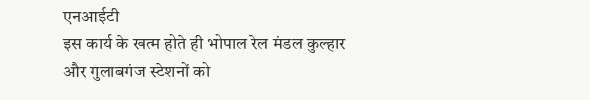एनआईटी
इस कार्य के खत्म होते ही भोपाल रेल मंडल कुल्हार और गुलाबगंज स्टेशनों को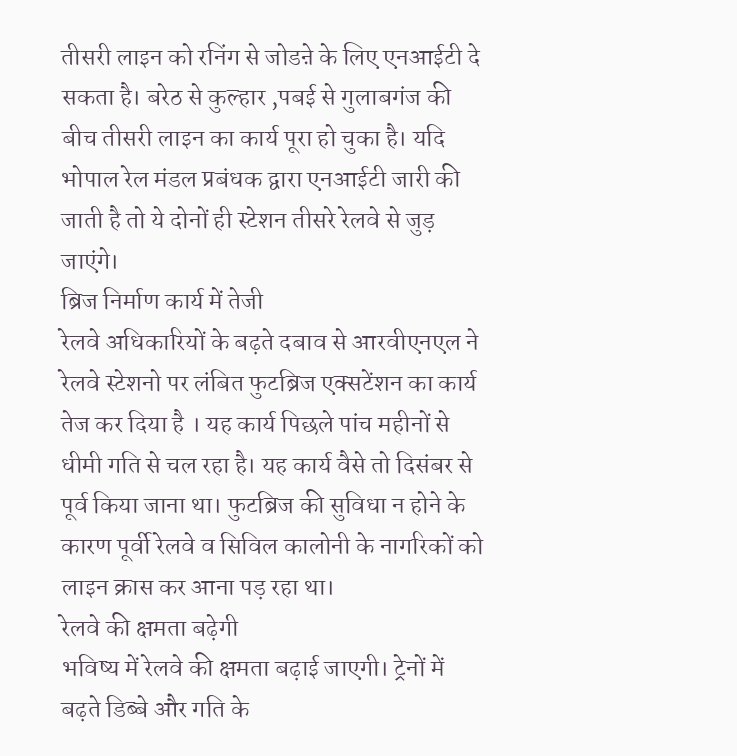तीसरी लाइन को रनिंग से जोडऩे के लिए एनआईटी दे सकता है। बरेठ से कुल्हार ,पबई से गुलाबगंज की बीच तीसरी लाइन का कार्य पूरा हो चुका है। यदि भोपाल रेल मंडल प्रबंधक द्वारा एनआईटी जारी की जाती है तो ये दोनों ही स्टेशन तीसरे रेलवे से जुड़ जाएंगे।
ब्रिज निर्माण कार्य में तेजी
रेलवे अधिकारियों के बढ़ते दबाव से आरवीएनएल ने रेलवे स्टेशनो पर लंबित फुटब्रिज एक्सटेंशन का कार्य तेज कर दिया है । यह कार्य पिछले पांच महीनों से धीमी गति से चल रहा है। यह कार्य वैसे तो दिसंबर से पूर्व किया जाना था। फुटब्रिज की सुविधा न होने के कारण पूर्वी रेलवे व सिविल कालोनी के नागरिकों को लाइन क्रास कर आना पड़ रहा था।
रेलवे की क्षमता बढ़ेगी
भविष्य में रेलवे की क्षमता बढ़ाई जाएगी। ट्रेनों में बढ़ते डिब्बे और गति के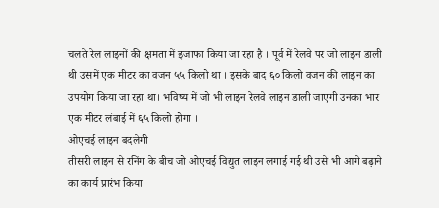चलते रेल लाइनों की क्षमता में इजाफा किया जा रहा है । पूर्व में रेलवे पर जो लाइन डाली थी उसमें एक मीटर का वजन ५५ किलो था । इसके बाद ६० किलो वजन की लाइन का उपयोग किया जा रहा था। भविष्य में जो भी लाइन रेलवे लाइन डाली जाएगी उनका भार एक मीटर लंबाई में ६५ किलो होगा ।
ओएचई लाइन बदलेगी
तीसरी लाइन से रनिंग के बीच जो ओएचई विद्युत लाइन लगाई गई थी उसे भी आगे बढ़ाने का कार्य प्रारंभ किया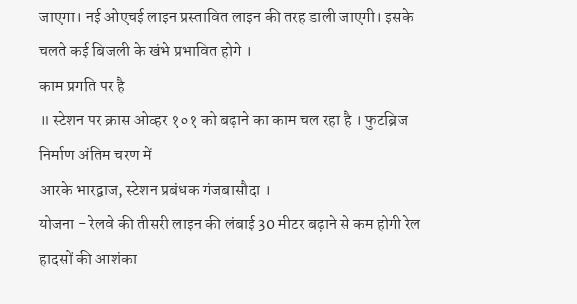जाएगा। नई ओएचई लाइन प्रस्तावित लाइन की तरह डाली जाएगी। इसके चलते कई बिजली के खंभे प्रभावित होगे ।
काम प्रगति पर है
॥ स्टेशन पर क्रास ओव्हर १०१ को बढ़ाने का काम चल रहा है । फुटब्रिज निर्माण अंतिम चरण में
आरके भारद्वाज, स्टेशन प्रबंधक गंजबासौदा ।
योजना - रेलवे की तीसरी लाइन की लंबाई 30 मीटर बढ़ाने से कम होगी रेल हादसों की आशंका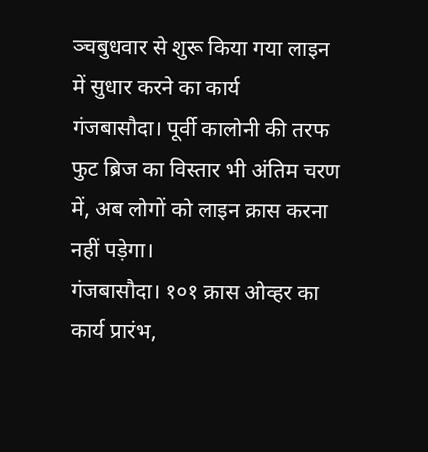ञ्चबुधवार से शुरू किया गया लाइन में सुधार करने का कार्य
गंजबासौदा। पूर्वी कालोनी की तरफ फुट ब्रिज का विस्तार भी अंतिम चरण में, अब लोगों को लाइन क्रास करना नहीं पड़ेगा।
गंजबासौदा। १०१ क्रास ओव्हर का कार्य प्रारंभ,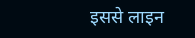इससे लाइन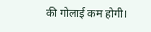की गोलाई कम होगी।